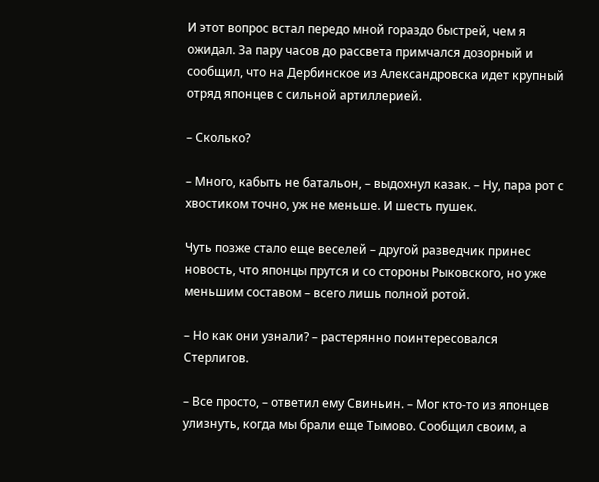И этот вопрос встал передо мной гораздо быстрей, чем я ожидал. За пару часов до рассвета примчался дозорный и сообщил, что на Дербинское из Александровска идет крупный отряд японцев с сильной артиллерией.

– Сколько?

– Много, кабыть не батальон, – выдохнул казак. – Ну, пара рот с хвостиком точно, уж не меньше. И шесть пушек.

Чуть позже стало еще веселей – другой разведчик принес новость, что японцы прутся и со стороны Рыковского, но уже меньшим составом – всего лишь полной ротой.

– Но как они узнали? – растерянно поинтересовался Стерлигов.

– Все просто, – ответил ему Свиньин. – Мог кто-то из японцев улизнуть, когда мы брали еще Тымово. Сообщил своим, а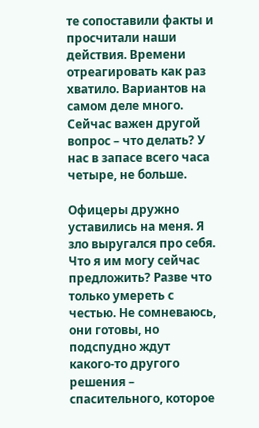те сопоставили факты и просчитали наши действия. Времени отреагировать как раз хватило. Вариантов на самом деле много. Сейчас важен другой вопрос – что делать? У нас в запасе всего часа четыре, не больше.

Офицеры дружно уставились на меня. Я зло выругался про себя. Что я им могу сейчас предложить? Разве что только умереть с честью. Не сомневаюсь, они готовы, но подспудно ждут какого-то другого решения – спасительного, которое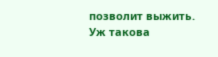позволит выжить. Уж такова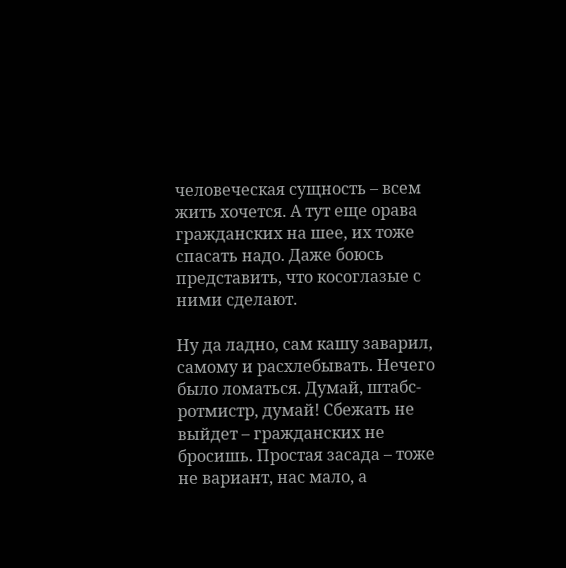человеческая сущность – всем жить хочется. А тут еще орава гражданских на шее, их тоже спасать надо. Даже боюсь представить, что косоглазые с ними сделают.

Ну да ладно, сам кашу заварил, самому и расхлебывать. Нечего было ломаться. Думай, штабс-ротмистр, думай! Сбежать не выйдет – гражданских не бросишь. Простая засада – тоже не вариант, нас мало, а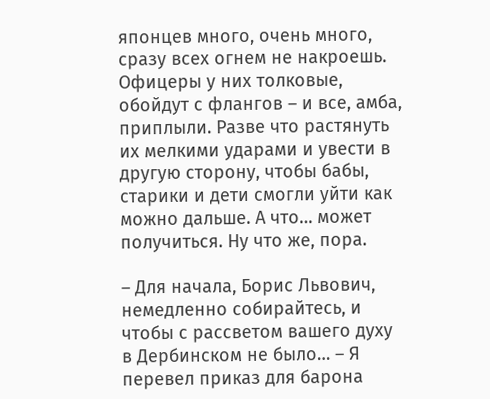японцев много, очень много, сразу всех огнем не накроешь. Офицеры у них толковые, обойдут с флангов – и все, амба, приплыли. Разве что растянуть их мелкими ударами и увести в другую сторону, чтобы бабы, старики и дети смогли уйти как можно дальше. А что… может получиться. Ну что же, пора.

– Для начала, Борис Львович, немедленно собирайтесь, и чтобы с рассветом вашего духу в Дербинском не было… – Я перевел приказ для барона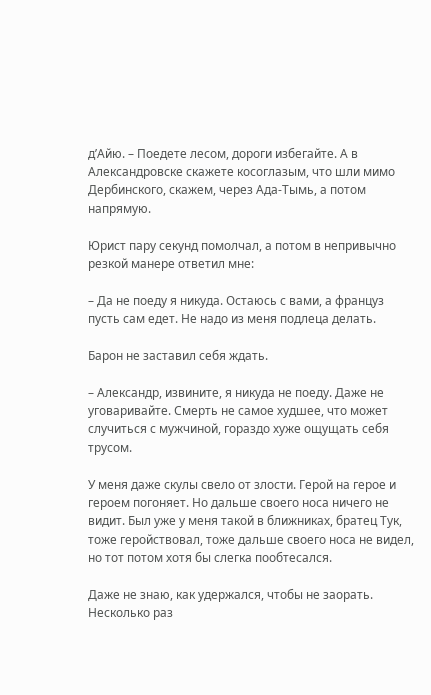д’Айю. – Поедете лесом, дороги избегайте. А в Александровске скажете косоглазым, что шли мимо Дербинского, скажем, через Ада-Тымь, а потом напрямую.

Юрист пару секунд помолчал, а потом в непривычно резкой манере ответил мне:

– Да не поеду я никуда. Остаюсь с вами, а француз пусть сам едет. Не надо из меня подлеца делать.

Барон не заставил себя ждать.

– Александр, извините, я никуда не поеду. Даже не уговаривайте. Смерть не самое худшее, что может случиться с мужчиной, гораздо хуже ощущать себя трусом.

У меня даже скулы свело от злости. Герой на герое и героем погоняет. Но дальше своего носа ничего не видит. Был уже у меня такой в ближниках, братец Тук, тоже геройствовал, тоже дальше своего носа не видел, но тот потом хотя бы слегка пообтесался.

Даже не знаю, как удержался, чтобы не заорать. Несколько раз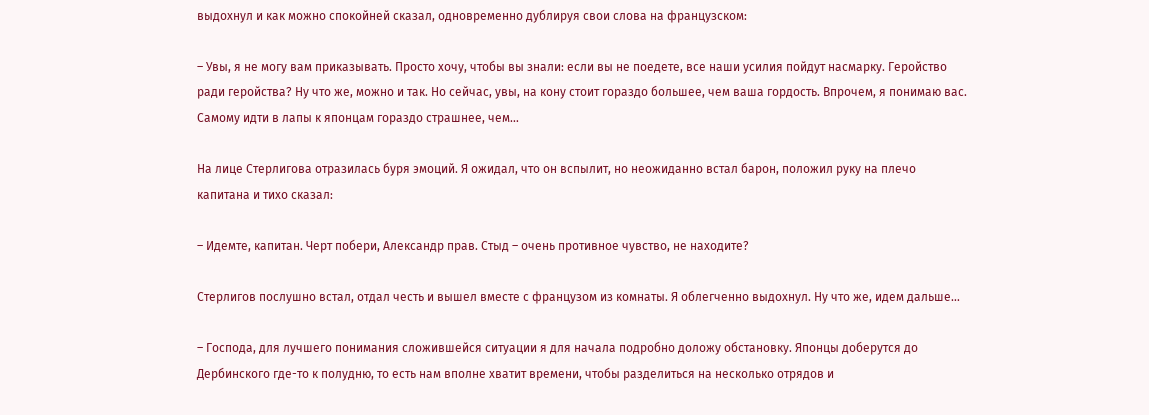выдохнул и как можно спокойней сказал, одновременно дублируя свои слова на французском:

– Увы, я не могу вам приказывать. Просто хочу, чтобы вы знали: если вы не поедете, все наши усилия пойдут насмарку. Геройство ради геройства? Ну что же, можно и так. Но сейчас, увы, на кону стоит гораздо большее, чем ваша гордость. Впрочем, я понимаю вас. Самому идти в лапы к японцам гораздо страшнее, чем…

На лице Стерлигова отразилась буря эмоций. Я ожидал, что он вспылит, но неожиданно встал барон, положил руку на плечо капитана и тихо сказал:

– Идемте, капитан. Черт побери, Александр прав. Стыд – очень противное чувство, не находите?

Стерлигов послушно встал, отдал честь и вышел вместе с французом из комнаты. Я облегченно выдохнул. Ну что же, идем дальше…

– Господа, для лучшего понимания сложившейся ситуации я для начала подробно доложу обстановку. Японцы доберутся до Дербинского где-то к полудню, то есть нам вполне хватит времени, чтобы разделиться на несколько отрядов и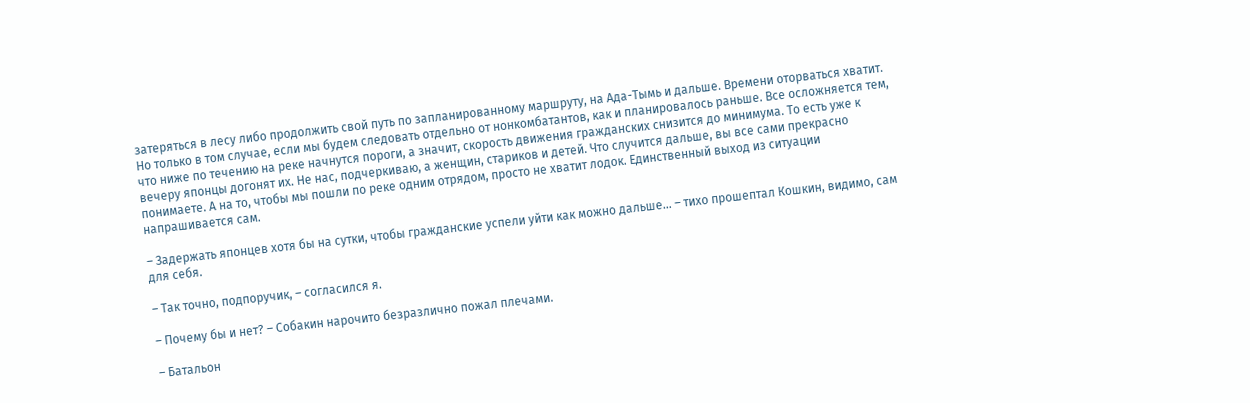затеряться в лесу либо продолжить свой путь по запланированному маршруту, на Ада-Тымь и дальше. Времени оторваться хватит. Но только в том случае, если мы будем следовать отдельно от нонкомбатантов, как и планировалось раньше. Все осложняется тем, что ниже по течению на реке начнутся пороги, а значит, скорость движения гражданских снизится до минимума. То есть уже к вечеру японцы догонят их. Не нас, подчеркиваю, а женщин, стариков и детей. Что случится дальше, вы все сами прекрасно понимаете. А на то, чтобы мы пошли по реке одним отрядом, просто не хватит лодок. Единственный выход из ситуации напрашивается сам.

– Задержать японцев хотя бы на сутки, чтобы гражданские успели уйти как можно дальше… – тихо прошептал Кошкин, видимо, сам для себя.

– Так точно, подпоручик, – согласился я.

– Почему бы и нет? – Собакин нарочито безразлично пожал плечами.

– Батальон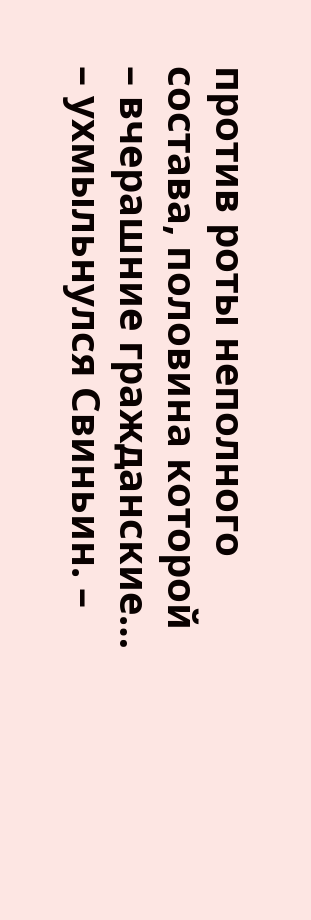против роты неполного состава, половина которой – вчерашние гражданские… – ухмыльнулся Свиньин. –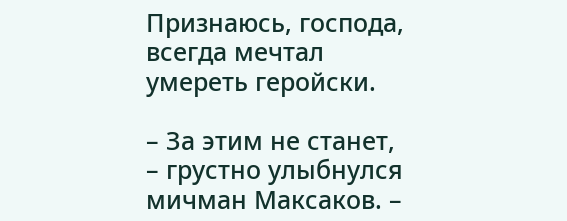Признаюсь, господа, всегда мечтал умереть геройски.

– За этим не станет, – грустно улыбнулся мичман Максаков. –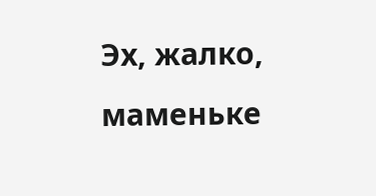Эх, жалко, маменьке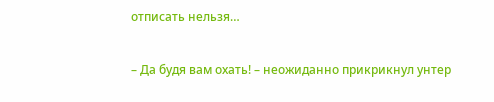отписать нельзя…

– Да будя вам охать! – неожиданно прикрикнул унтер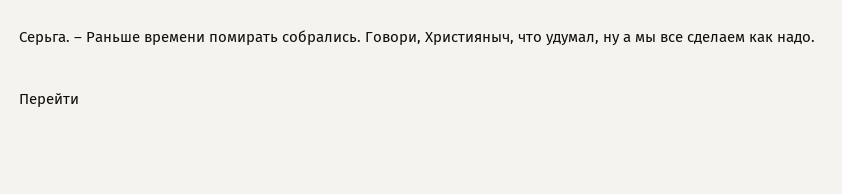Серьга. – Раньше времени помирать собрались. Говори, Християныч, что удумал, ну а мы все сделаем как надо.

Перейти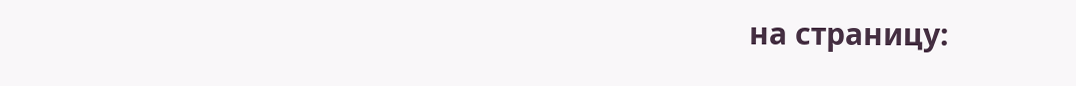на страницу: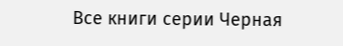Все книги серии Черная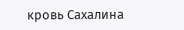кровь Сахалина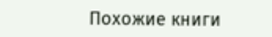Похожие книги